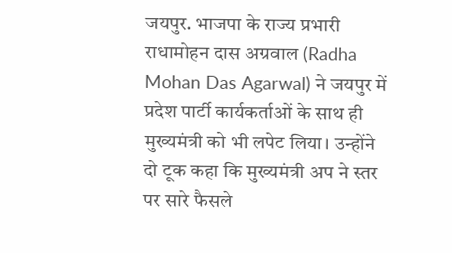जयपुर. भाजपा के राज्य प्रभारी राधामोहन दास अग्रवाल (Radha Mohan Das Agarwal) ने जयपुर में प्रदेश पार्टी कार्यकर्ताओं के साथ ही मुख्यमंत्री को भी लपेट लिया। उन्होंने दो टूक कहा कि मुख्यमंत्री अप ने स्तर पर सारे फैसले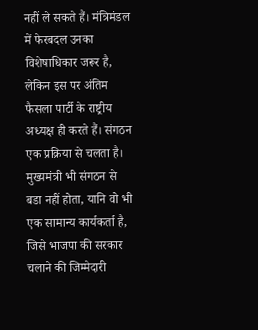नहीं ले सकते हैं। मंत्रिमंडल में फेरबदल उनका विशेषाधिकार जरूर है, लेकिन इस पर अंतिम फैसला पार्टी के राष्ट्रीय अध्यक्ष ही करते हैं। संगठन एक प्रक्रिया से चलता है। मुख्यमंत्री भी संगठन से बडा नहीं होता, यानि वो भी एक सामान्य कार्यकर्ता है, जिसे भाजपा की सरकार चलाने की जिम्मेदारी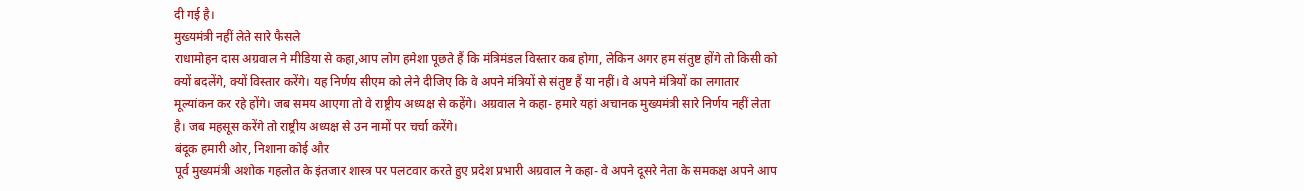दी गई है।
मुख्यमंत्री नहीं लेते सारे फैसले
राधामोहन दास अग्रवाल ने मीडिया से कहा,आप लोग हमेशा पूछते हैं कि मंत्रिमंडल विस्तार कब होगा, लेकिन अगर हम संतुष्ट होंगे तो किसी को क्यों बदलेंगे, क्यों विस्तार करेंगे। यह निर्णय सीएम को लेने दीजिए कि वे अपने मंत्रियों से संतुष्ट हैं या नहीं। वे अपने मंत्रियों का लगातार मूल्यांकन कर रहे होंगे। जब समय आएगा तो वे राष्ट्रीय अध्यक्ष से कहेंगे। अग्रवाल ने कहा- हमारे यहां अचानक मुख्यमंत्री सारे निर्णय नहीं लेता है। जब महसूस करेंगे तो राष्ट्रीय अध्यक्ष से उन नामों पर चर्चा करेंगे।
बंदूक हमारी ओर, निशाना कोई और
पूर्व मुख्यमंत्री अशोक गहलोत के इंतजार शास्त्र पर पलटवार करते हुए प्रदेश प्रभारी अग्रवाल ने कहा- वे अपने दूसरे नेता के समकक्ष अपने आप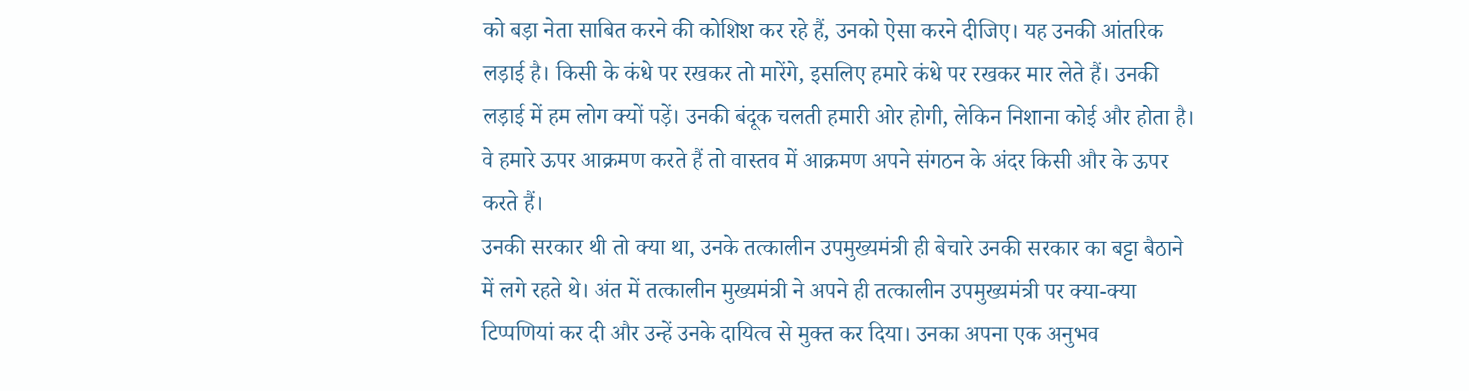को बड़ा नेता साबित करने की कोशिश कर रहे हैं, उनको ऐसा करने दीजिए। यह उनकी आंतरिक लड़ाई है। किसी के कंधे पर रखकर तो मारेंगे, इसलिए हमारे कंधे पर रखकर मार लेते हैं। उनकी लड़ाई में हम लोग क्यों पड़ें। उनकी बंदूक चलती हमारी ओर होगी, लेकिन निशाना कोई और होता है। वे हमारे ऊपर आक्रमण करते हैं तो वास्तव में आक्रमण अपने संगठन के अंदर किसी और के ऊपर करते हैं।
उनकी सरकार थी तो क्या था, उनके तत्कालीन उपमुख्यमंत्री ही बेचारे उनकी सरकार का बट्टा बैठाने में लगे रहते थे। अंत में तत्कालीन मुख्यमंत्री ने अपने ही तत्कालीन उपमुख्यमंत्री पर क्या-क्या टिप्पणियां कर दी और उन्हें उनके दायित्व से मुक्त कर दिया। उनका अपना एक अनुभव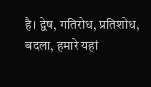है। द्वेष, गतिरोध, प्रतिशोध, बदला, हमारे यहां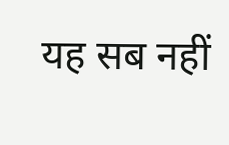यह सब नहीं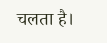चलता है।